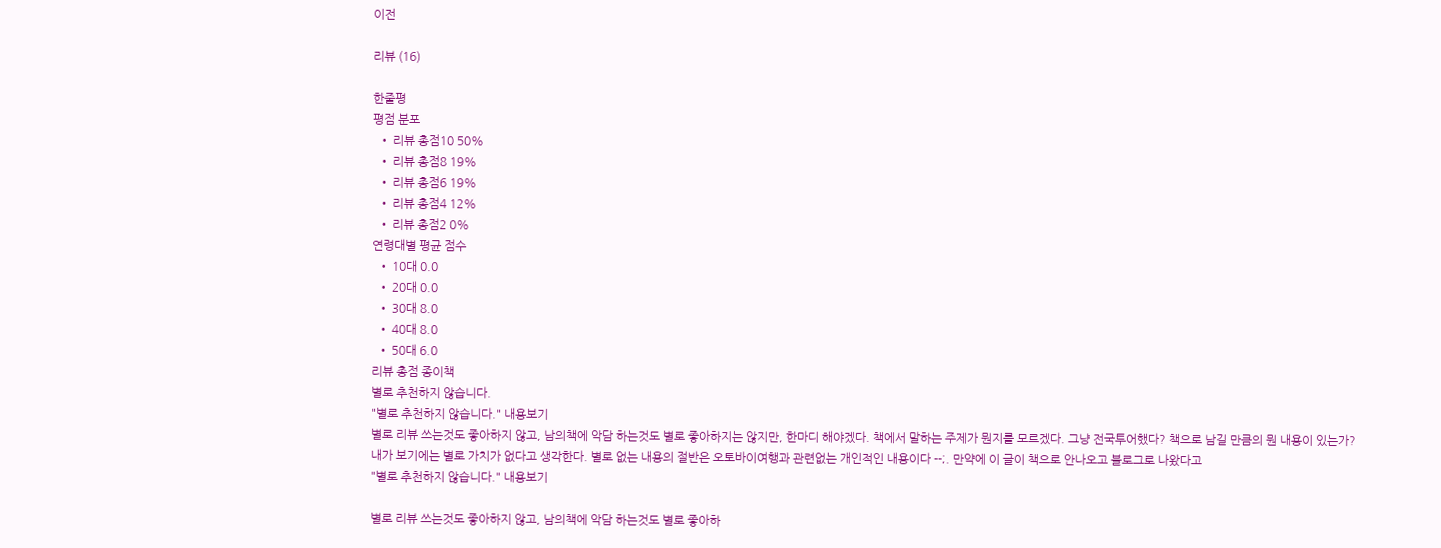이전

리뷰 (16)

한줄평
평점 분포
  • 리뷰 총점10 50%
  • 리뷰 총점8 19%
  • 리뷰 총점6 19%
  • 리뷰 총점4 12%
  • 리뷰 총점2 0%
연령대별 평균 점수
  • 10대 0.0
  • 20대 0.0
  • 30대 8.0
  • 40대 8.0
  • 50대 6.0
리뷰 총점 종이책
별로 추천하지 않습니다.
"별로 추천하지 않습니다." 내용보기
별로 리뷰 쓰는것도 좋아하지 않고, 남의책에 악담 하는것도 별로 좋아하지는 않지만, 한마디 해야겠다. 책에서 말하는 주제가 뭔지를 모르겠다. 그냥 전국투어했다? 책으로 남길 만큼의 뭔 내용이 있는가? 내가 보기에는 별로 가치가 없다고 생각한다. 별로 없는 내용의 절반은 오토바이여행과 관련없는 개인적인 내용이다 --;. 만약에 이 글이 책으로 안나오고 블로그로 나왔다고
"별로 추천하지 않습니다." 내용보기

별로 리뷰 쓰는것도 좋아하지 않고, 남의책에 악담 하는것도 별로 좋아하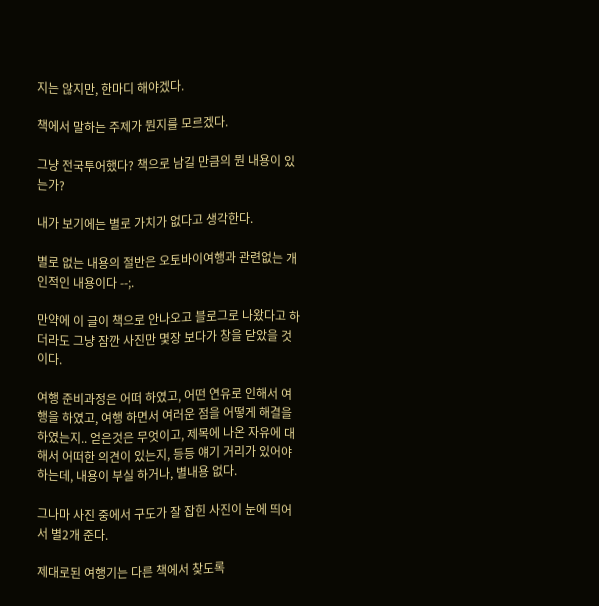지는 않지만, 한마디 해야겠다.

책에서 말하는 주제가 뭔지를 모르겠다.

그냥 전국투어했다? 책으로 남길 만큼의 뭔 내용이 있는가?

내가 보기에는 별로 가치가 없다고 생각한다.

별로 없는 내용의 절반은 오토바이여행과 관련없는 개인적인 내용이다 --;.

만약에 이 글이 책으로 안나오고 블로그로 나왔다고 하더라도 그냥 잠깐 사진만 몇장 보다가 창을 닫았을 것이다.

여행 준비과정은 어떠 하였고, 어떤 연유로 인해서 여행을 하였고, 여행 하면서 여러운 점을 어떻게 해결을 하였는지.. 얻은것은 무엇이고, 제목에 나온 자유에 대해서 어떠한 의견이 있는지, 등등 얘기 거리가 있어야 하는데, 내용이 부실 하거나, 별내용 없다.

그나마 사진 중에서 구도가 잘 잡힌 사진이 눈에 띄어서 별2개 준다.

제대로된 여행기는 다른 책에서 찾도록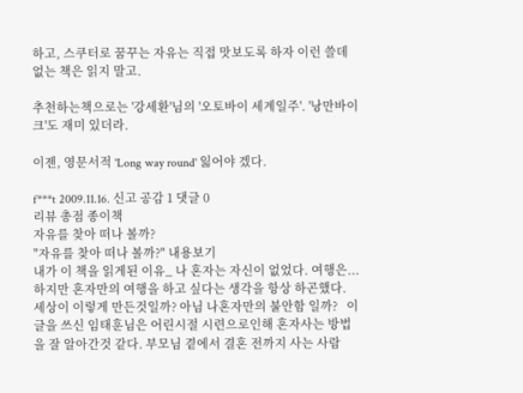하고, 스쿠터로 꿈꾸는 자유는 직접 맛보도록 하자 이런 쓸데없는 책은 읽지 말고.

추천하는책으로는 '강세환'님의 '오토바이 세계일주'. '낭만바이크'도 재미 있더라.

이젠, 영문서적 'Long way round' 잃어야 겠다.

f***t 2009.11.16. 신고 공감 1 댓글 0
리뷰 총점 종이책
자유를 찾아 떠나 볼까?
"자유를 찾아 떠나 볼까?" 내용보기
내가 이 책을 읽게된 이유_ 나 혼자는 자신이 없었다. 여행은... 하지만 혼자만의 여행을 하고 싶다는 생각을 항상 하곤했다. 세상이 이렇게 만든것일까? 아님 나혼자만의 불안함 일까?   이 글을 쓰신 임태훈님은 어린시절 시련으로인해 혼자사는 방법을 잘 알아간것 같다. 부모님 곁에서 결혼 전까지 사는 사람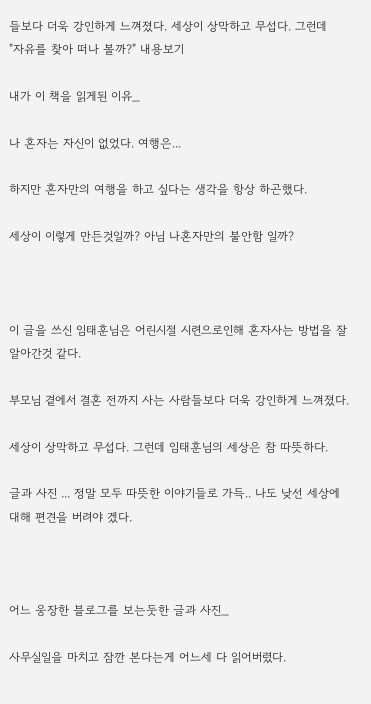들보다 더욱 강인하게 느껴졌다. 세상이 상막하고 무섭다. 그런데
"자유를 찾아 떠나 볼까?" 내용보기

내가 이 책을 읽게된 이유_

나 혼자는 자신이 없었다. 여행은...

하지만 혼자만의 여행을 하고 싶다는 생각을 항상 하곤했다.

세상이 이렇게 만든것일까? 아님 나혼자만의 불안함 일까?



이 글을 쓰신 임태훈님은 어린시절 시련으로인해 혼자사는 방법을 잘 알아간것 같다.

부모님 곁에서 결혼 전까지 사는 사람들보다 더욱 강인하게 느껴졌다.

세상이 상막하고 무섭다. 그런데 임태훈님의 세상은 참 따뜻하다.

글과 사진 ... 정말 모두 따뜻한 이야기들로 가득.. 나도 낮선 세상에 대해 편견을 버려야 겠다.



어느 웅장한 블로그를 보는둣한 글과 사진_

사무실일을 마치고 잠깐 본다는게 어느세 다 읽어버렸다.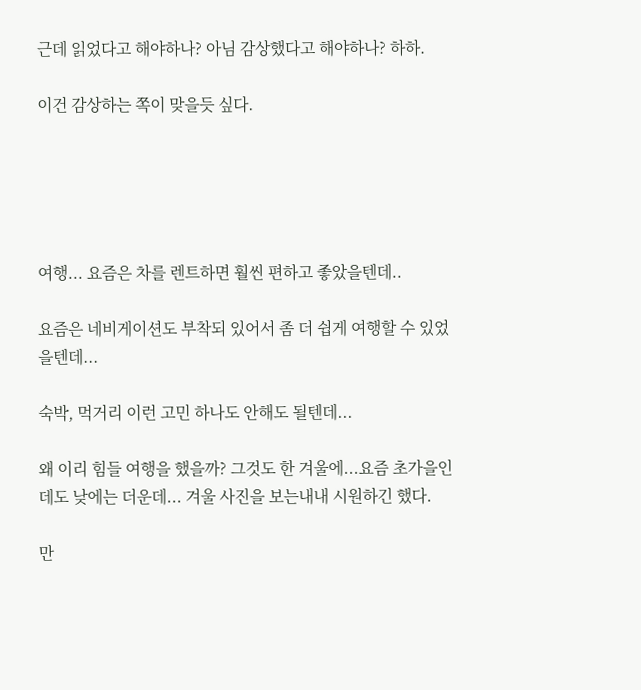근데 읽었다고 해야하나? 아님 감상했다고 해야하나? 하하.

이건 감상하는 쪽이 맞을듯 싶다.





여행... 요즘은 차를 렌트하면 훨씬 편하고 좋았을텐데..

요즘은 네비게이션도 부착되 있어서 좀 더 쉽게 여행할 수 있었을텐데...

숙박, 먹거리 이런 고민 하나도 안해도 될텐데...

왜 이리 힘들 여행을 했을까? 그것도 한 겨울에...요즘 초가을인데도 낮에는 더운데... 겨울 사진을 보는내내 시원하긴 했다.

만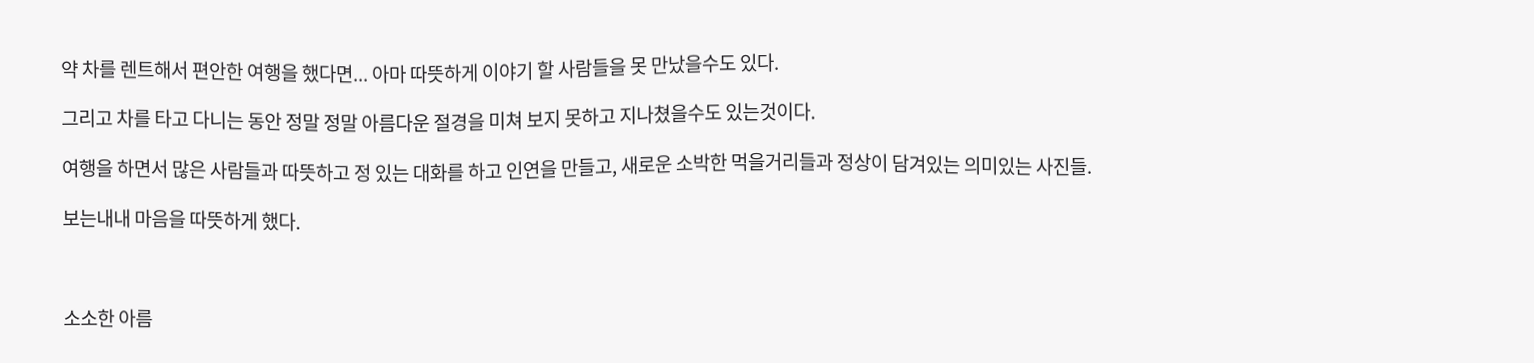약 차를 렌트해서 편안한 여행을 했다면... 아마 따뜻하게 이야기 할 사람들을 못 만났을수도 있다.

그리고 차를 타고 다니는 동안 정말 정말 아름다운 절경을 미쳐 보지 못하고 지나쳤을수도 있는것이다.

여행을 하면서 많은 사람들과 따뜻하고 정 있는 대화를 하고 인연을 만들고, 새로운 소박한 먹을거리들과 정상이 담겨있는 의미있는 사진들.

보는내내 마음을 따뜻하게 했다.



소소한 아름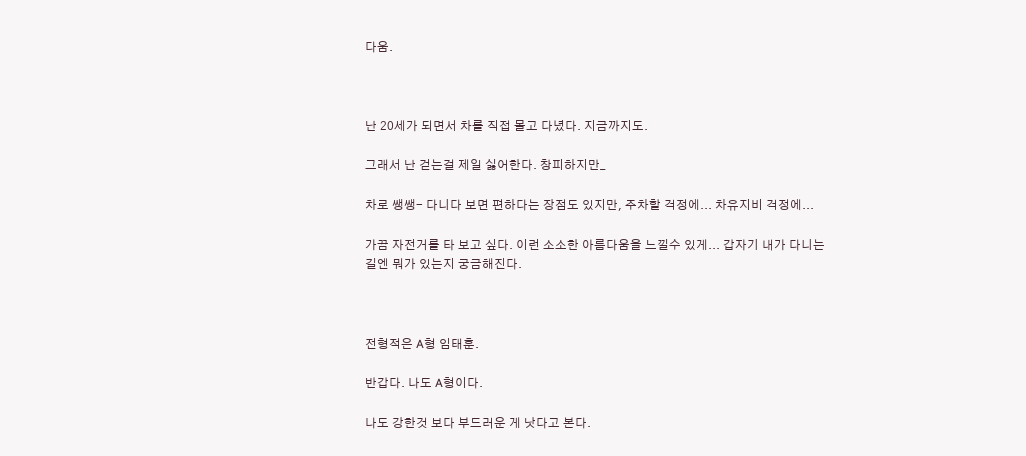다움.



난 20세가 되면서 차를 직접 몰고 다녔다. 지금까지도.

그래서 난 걷는걸 제일 싫어한다. 창피하지만_

차로 쌩쌩- 다니다 보면 편하다는 장점도 있지만, 주차할 걱정에... 차유지비 걱정에...

가끔 자전거를 타 보고 싶다. 이런 소소한 아름다움을 느낄수 있게... 갑자기 내가 다니는 길엔 뭐가 있는지 궁금해진다.



전형적은 A형 임태훈.

반갑다. 나도 A형이다.

나도 강한것 보다 부드러운 게 낫다고 본다.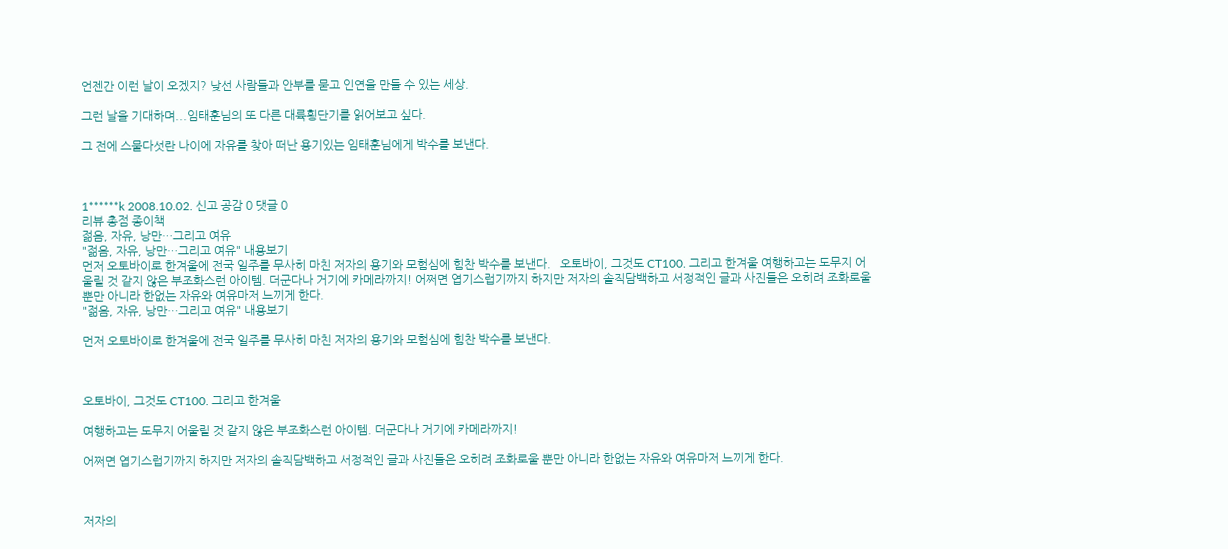언젠간 이런 날이 오겠지? 낮선 사람들과 안부를 묻고 인연을 만들 수 있는 세상.

그런 날을 기대하며...임태훈님의 또 다른 대륙횡단기를 읽어보고 싶다.

그 전에 스물다섯란 나이에 자유를 찾아 떠난 용기있는 임태훈님에게 박수를 보낸다.



1******k 2008.10.02. 신고 공감 0 댓글 0
리뷰 총점 종이책
젊음, 자유, 낭만…그리고 여유
"젊음, 자유, 낭만…그리고 여유" 내용보기
먼저 오토바이로 한겨울에 전국 일주를 무사히 마친 저자의 용기와 모험심에 힘찬 박수를 보낸다.   오토바이, 그것도 CT100. 그리고 한겨울 여행하고는 도무지 어울릴 것 같지 않은 부조화스런 아이템. 더군다나 거기에 카메라까지! 어쩌면 엽기스럽기까지 하지만 저자의 솔직담백하고 서정적인 글과 사진들은 오히려 조화로울 뿐만 아니라 한없는 자유와 여유마저 느끼게 한다.
"젊음, 자유, 낭만…그리고 여유" 내용보기

먼저 오토바이로 한겨울에 전국 일주를 무사히 마친 저자의 용기와 모험심에 힘찬 박수를 보낸다.



오토바이, 그것도 CT100. 그리고 한겨울

여행하고는 도무지 어울릴 것 같지 않은 부조화스런 아이템. 더군다나 거기에 카메라까지!

어쩌면 엽기스럽기까지 하지만 저자의 솔직담백하고 서정적인 글과 사진들은 오히려 조화로울 뿐만 아니라 한없는 자유와 여유마저 느끼게 한다.



저자의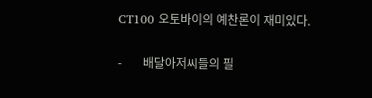CT100 오토바이의 예찬론이 재미있다.

-       배달아저씨들의 필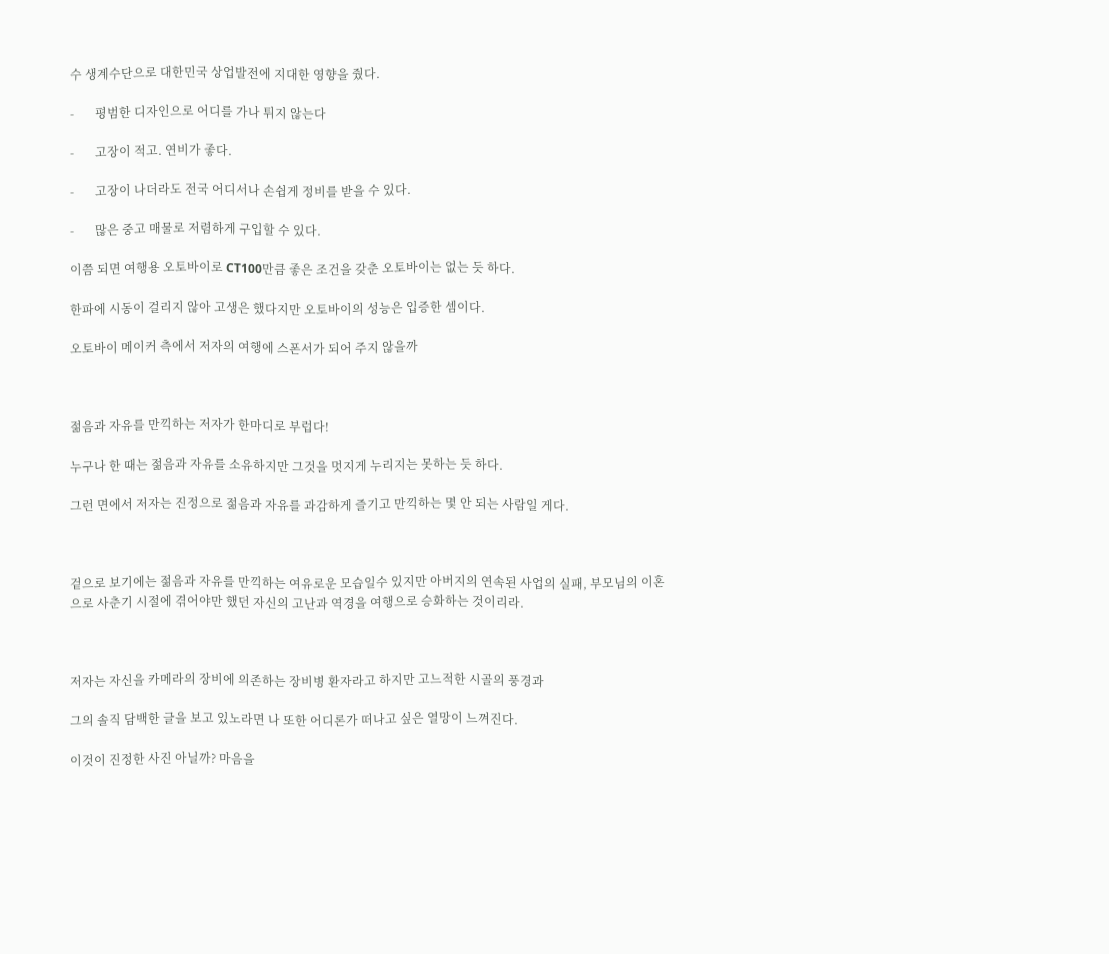수 생계수단으로 대한민국 상업발전에 지대한 영향을 줬다.

-       평범한 디자인으로 어디를 가나 튀지 않는다

-       고장이 적고. 연비가 좋다.

-       고장이 나더라도 전국 어디서나 손쉽게 정비를 받을 수 있다.

-       많은 중고 매물로 저렴하게 구입할 수 있다.

이쯤 되면 여행용 오토바이로 CT100만큼 좋은 조건을 갖춘 오토바이는 없는 듯 하다.

한파에 시동이 걸리지 않아 고생은 했다지만 오토바이의 성능은 입증한 셈이다.

오토바이 메이커 측에서 저자의 여행에 스폰서가 되어 주지 않을까



젊음과 자유를 만끽하는 저자가 한마디로 부럽다!

누구나 한 때는 젊음과 자유를 소유하지만 그것을 멋지게 누리지는 못하는 듯 하다.

그런 면에서 저자는 진정으로 젊음과 자유를 과감하게 즐기고 만끽하는 몇 안 되는 사람일 게다.



겉으로 보기에는 젊음과 자유를 만끽하는 여유로운 모습일수 있지만 아버지의 연속된 사업의 실패, 부모님의 이혼으로 사춘기 시절에 겪어야만 했던 자신의 고난과 역경을 여행으로 승화하는 것이리라.



저자는 자신을 카메라의 장비에 의존하는 장비병 환자라고 하지만 고느적한 시골의 풍경과

그의 솔직 담백한 글을 보고 있노라면 나 또한 어디론가 떠나고 싶은 열망이 느껴진다.

이것이 진정한 사진 아닐까? 마음을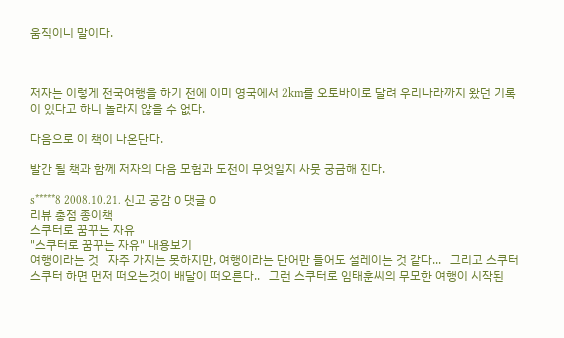움직이니 말이다.



저자는 이렇게 전국여행을 하기 전에 이미 영국에서 2km를 오토바이로 달려 우리나라까지 왔던 기록이 있다고 하니 놀라지 않을 수 없다.

다음으로 이 책이 나온단다.

발간 될 책과 함께 저자의 다음 모험과 도전이 무엇일지 사뭇 궁금해 진다.

s*****8 2008.10.21. 신고 공감 0 댓글 0
리뷰 총점 종이책
스쿠터로 꿈꾸는 자유
"스쿠터로 꿈꾸는 자유" 내용보기
여행이라는 것   자주 가지는 못하지만, 여행이라는 단어만 들어도 설레이는 것 같다...   그리고 스쿠터   스쿠터 하면 먼저 떠오는것이 배달이 떠오른다..   그런 스쿠터로 임태훈씨의 무모한 여행이 시작된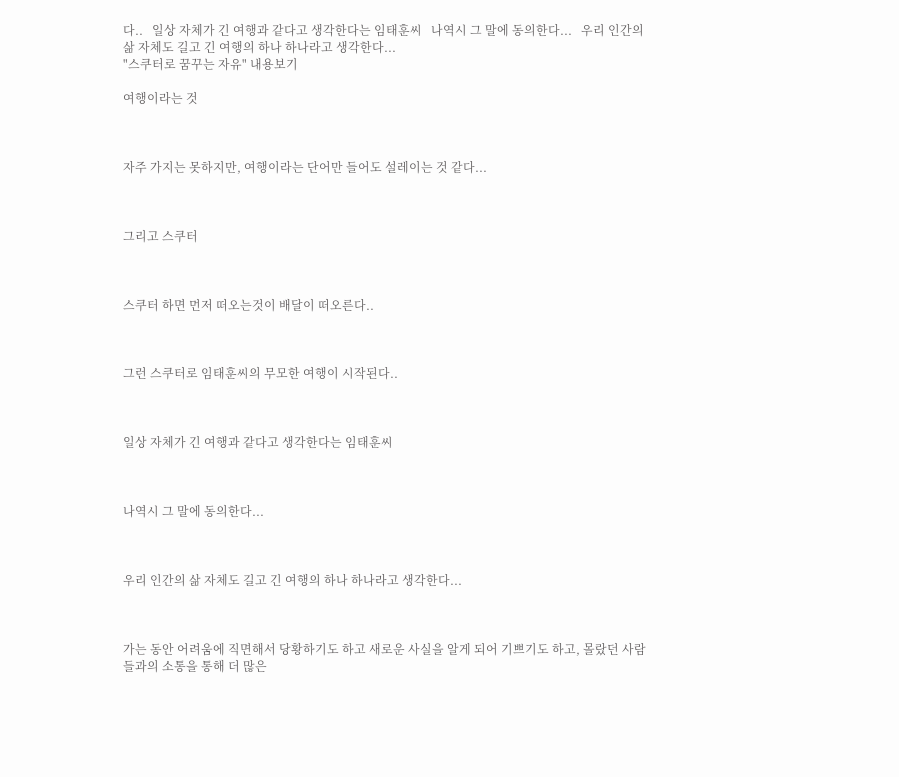다..   일상 자체가 긴 여행과 같다고 생각한다는 임태훈씨   나역시 그 말에 동의한다...   우리 인간의 삶 자체도 길고 긴 여행의 하나 하나라고 생각한다...
"스쿠터로 꿈꾸는 자유" 내용보기

여행이라는 것



자주 가지는 못하지만, 여행이라는 단어만 들어도 설레이는 것 같다...



그리고 스쿠터



스쿠터 하면 먼저 떠오는것이 배달이 떠오른다..



그런 스쿠터로 임태훈씨의 무모한 여행이 시작된다..



일상 자체가 긴 여행과 같다고 생각한다는 임태훈씨



나역시 그 말에 동의한다...



우리 인간의 삶 자체도 길고 긴 여행의 하나 하나라고 생각한다...



가는 동안 어려움에 직면해서 당황하기도 하고 새로운 사실을 알게 되어 기쁘기도 하고, 몰랐던 사람들과의 소통을 통해 더 많은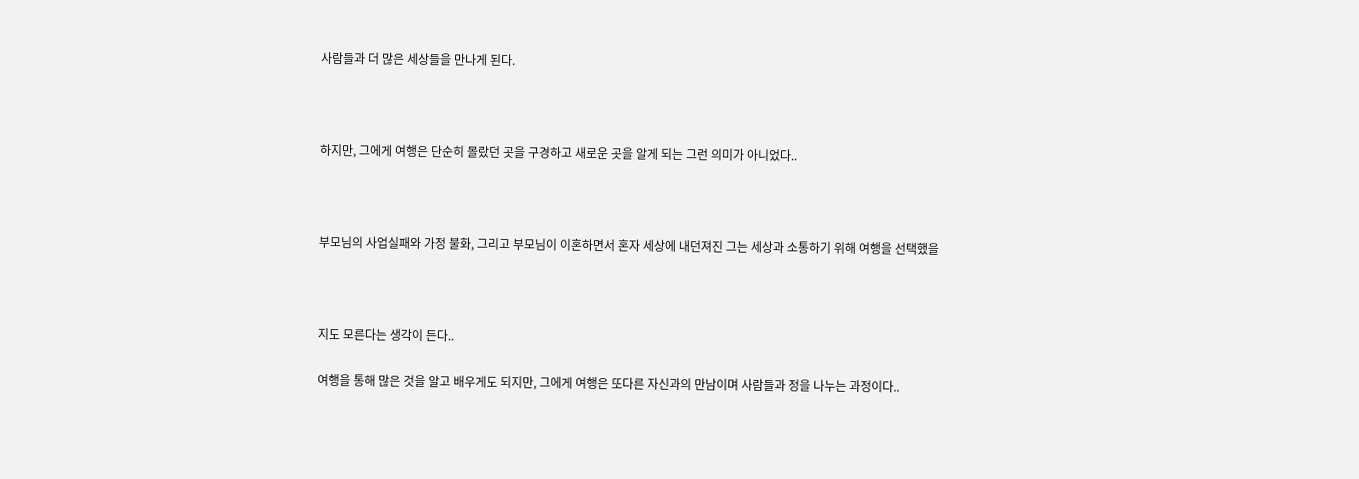사람들과 더 많은 세상들을 만나게 된다.



하지만, 그에게 여행은 단순히 몰랐던 곳을 구경하고 새로운 곳을 알게 되는 그런 의미가 아니었다..



부모님의 사업실패와 가정 불화, 그리고 부모님이 이혼하면서 혼자 세상에 내던져진 그는 세상과 소통하기 위해 여행을 선택했을



지도 모른다는 생각이 든다..

여행을 통해 많은 것을 알고 배우게도 되지만, 그에게 여행은 또다른 자신과의 만남이며 사람들과 정을 나누는 과정이다..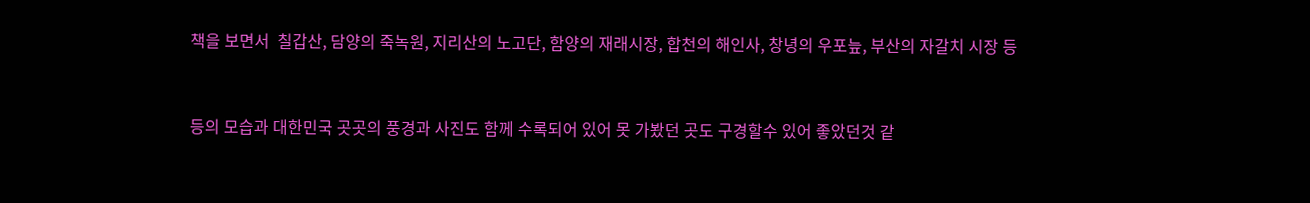책을 보면서  칠갑산, 담양의 죽녹원, 지리산의 노고단, 함양의 재래시장, 합천의 해인사, 창녕의 우포늪, 부산의 자갈치 시장 등



등의 모습과 대한민국 곳곳의 풍경과 사진도 함께 수록되어 있어 못 가봤던 곳도 구경할수 있어 좋았던것 같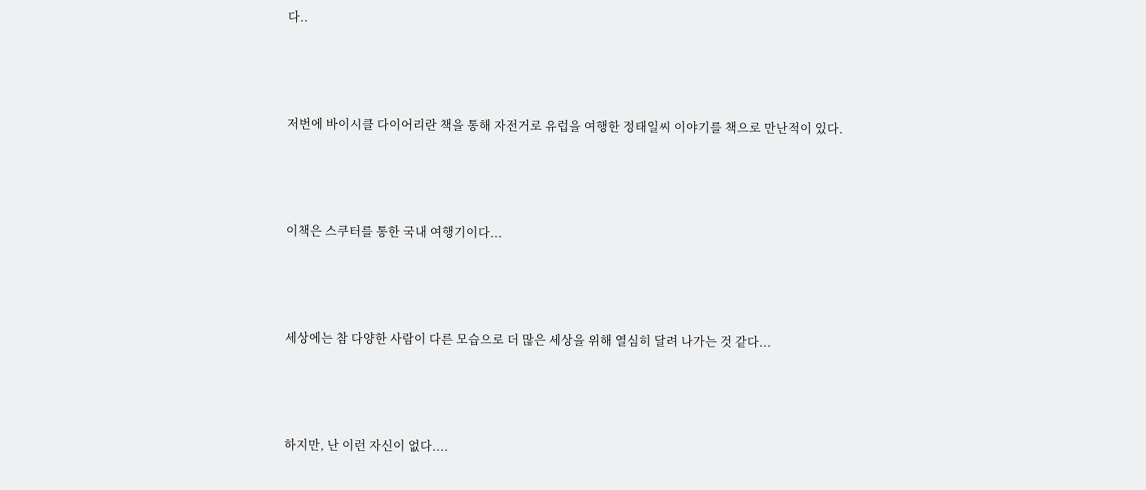다..



저번에 바이시클 다이어리란 책을 통해 자전거로 유럽을 여행한 정태일씨 이야기를 책으로 만난적이 있다.



이책은 스쿠터를 통한 국내 여행기이다...



세상에는 참 다양한 사람이 다른 모습으로 더 많은 세상을 위해 열심히 달려 나가는 것 같다...



하지만, 난 이런 자신이 없다....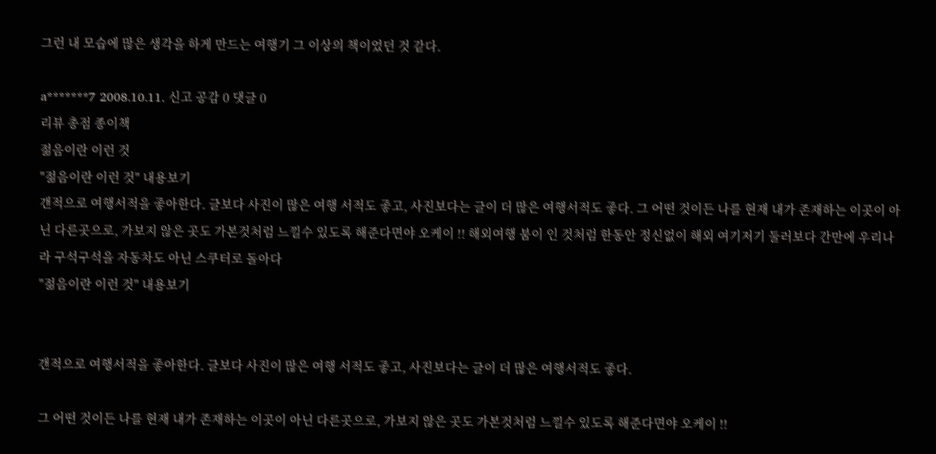그런 내 모습에 많은 생각을 하게 만드는 여행기 그 이상의 책이었던 것 같다.

a*******7 2008.10.11. 신고 공감 0 댓글 0
리뷰 총점 종이책
젊음이란 이런 것
"젊음이란 이런 것" 내용보기
갠적으로 여행서적을 좋아한다. 글보다 사진이 많은 여행 서적도 좋고, 사진보다는 글이 더 많은 여행서적도 좋다. 그 어떤 것이든 나를 현재 내가 존재하는 이곳이 아닌 다른곳으로, 가보지 않은 곳도 가본것처럼 느낄수 있도록 해준다면야 오케이 !! 해외여행 붐이 인 것처럼 한동안 정신없이 해외 여기저기 둘러보다 간만에 우리나라 구석구석을 자동차도 아닌 스쿠터로 돌아다
"젊음이란 이런 것" 내용보기


갠적으로 여행서적을 좋아한다. 글보다 사진이 많은 여행 서적도 좋고, 사진보다는 글이 더 많은 여행서적도 좋다.

그 어떤 것이든 나를 현재 내가 존재하는 이곳이 아닌 다른곳으로, 가보지 않은 곳도 가본것처럼 느낄수 있도록 해준다면야 오케이 !!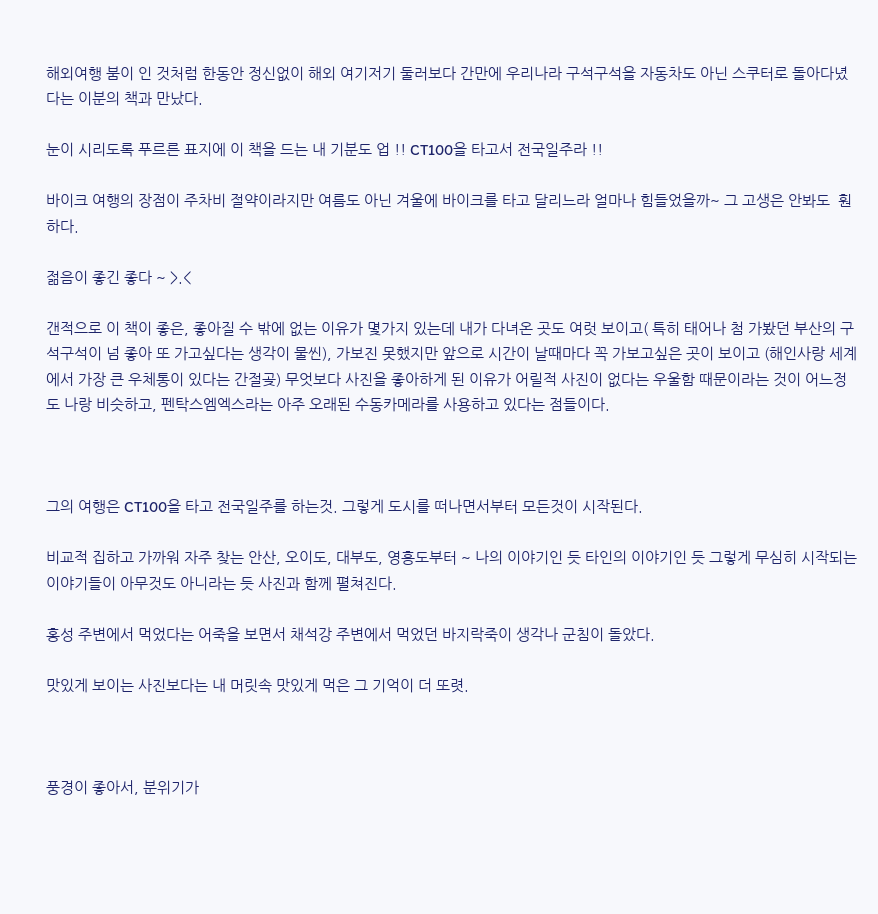해외여행 붐이 인 것처럼 한동안 정신없이 해외 여기저기 둘러보다 간만에 우리나라 구석구석을 자동차도 아닌 스쿠터로 돌아다녔다는 이분의 책과 만났다.

눈이 시리도록 푸르른 표지에 이 책을 드는 내 기분도 업 !! CT100을 타고서 전국일주라 !!

바이크 여행의 장점이 주차비 절약이라지만 여름도 아닌 겨울에 바이크를 타고 달리느라 얼마나 힘들었을까~ 그 고생은 안봐도  훤하다.

젊음이 좋긴 좋다 ~ >.<

갠적으로 이 책이 좋은, 좋아질 수 밖에 없는 이유가 몇가지 있는데 내가 다녀온 곳도 여럿 보이고( 특히 태어나 첨 가봤던 부산의 구석구석이 넘 좋아 또 가고싶다는 생각이 물씬), 가보진 못했지만 앞으로 시간이 날때마다 꼭 가보고싶은 곳이 보이고 (해인사랑 세계에서 가장 큰 우체통이 있다는 간절곶) 무엇보다 사진을 좋아하게 된 이유가 어릴적 사진이 없다는 우울함 때문이라는 것이 어느정도 나랑 비슷하고, 펜탁스엠엑스라는 아주 오래된 수동카메라를 사용하고 있다는 점들이다.



그의 여행은 CT100을 타고 전국일주를 하는것. 그렇게 도시를 떠나면서부터 모든것이 시작된다.

비교적 집하고 가까워 자주 찾는 안산, 오이도, 대부도, 영흥도부터 ~ 나의 이야기인 듯 타인의 이야기인 듯 그렇게 무심히 시작되는 이야기들이 아무것도 아니라는 듯 사진과 함께 펼쳐진다.

홍성 주변에서 먹었다는 어죽을 보면서 채석강 주변에서 먹었던 바지락죽이 생각나 군침이 돌았다.

맛있게 보이는 사진보다는 내 머릿속 맛있게 먹은 그 기억이 더 또렷.



풍경이 좋아서, 분위기가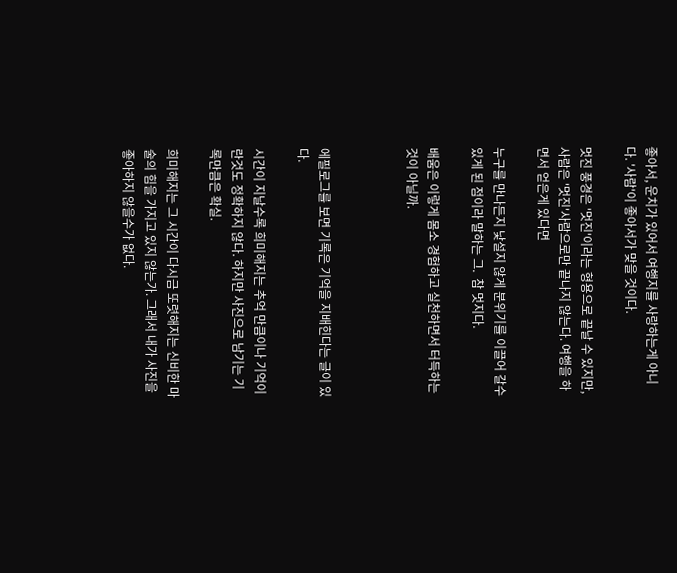좋아서, 운치가 있어서 여행지를 사랑하는게 아니다. '사람'이 좋아서가 맞을 것이다.

멋진 풍경은 '멋진'이라는 형용으로 끝날 수 있지만,  사람은 '멋진'사람으로만 끝나지 않는다. 여행을 하면서 얻은게 있다면

누구를 만나든지 낯설지 않게 분위기를 이끌어 갈수 있게 된 점이라 말하는 그.  참 멋지다.

배움은 이렇게 몸소 경험하고 실천하면서 터득하는 것이 아닐까.



에필로그를 보면 기록은 기억을 지배힌다는 글이 있다.

시간이 지날수록 희미해지는 추억 만큼이나 기억이란것도 정확하지 않다. 하지만 사진으로 남기는 기록만큼은 확실.

희미해지는 그 시간이 다시금 또렷해지는 신비한 마술의 힘을 가지고 있지 않는가. 그래서 내가 사진을 좋아하지 않을수가 없다.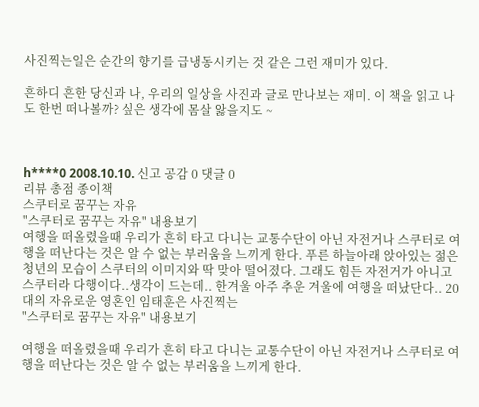사진찍는일은 순간의 향기를 급냉동시키는 것 같은 그런 재미가 있다.

흔하디 흔한 당신과 나, 우리의 일상을 사진과 글로 만나보는 재미. 이 책을 읽고 나도 한번 떠나볼까? 싶은 생각에 몸살 앓을지도 ~



h****0 2008.10.10. 신고 공감 0 댓글 0
리뷰 총점 종이책
스쿠터로 꿈꾸는 자유
"스쿠터로 꿈꾸는 자유" 내용보기
여행을 떠올렸을때 우리가 흔히 타고 다니는 교통수단이 아닌 자전거나 스쿠터로 여행을 떠난다는 것은 알 수 없는 부러움을 느끼게 한다. 푸른 하늘아래 앉아있는 젊은 청년의 모습이 스쿠터의 이미지와 딱 맞아 떨어졌다. 그래도 힘든 자전거가 아니고 스쿠터라 다행이다..생각이 드는데.. 한겨울 아주 추운 겨울에 여행을 떠났단다.. 20대의 자유로운 영혼인 임태훈은 사진찍는
"스쿠터로 꿈꾸는 자유" 내용보기

여행을 떠올렸을때 우리가 흔히 타고 다니는 교통수단이 아닌 자전거나 스쿠터로 여행을 떠난다는 것은 알 수 없는 부러움을 느끼게 한다.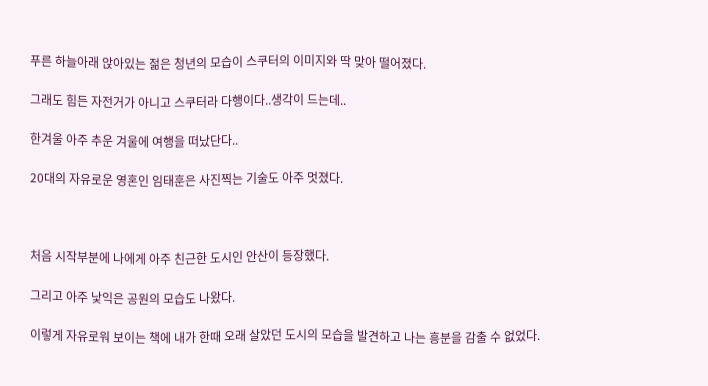푸른 하늘아래 앉아있는 젊은 청년의 모습이 스쿠터의 이미지와 딱 맞아 떨어졌다.

그래도 힘든 자전거가 아니고 스쿠터라 다행이다..생각이 드는데..

한겨울 아주 추운 겨울에 여행을 떠났단다..

20대의 자유로운 영혼인 임태훈은 사진찍는 기술도 아주 멋졌다.



처음 시작부분에 나에게 아주 친근한 도시인 안산이 등장했다.

그리고 아주 낯익은 공원의 모습도 나왔다.

이렇게 자유로워 보이는 책에 내가 한때 오래 살았던 도시의 모습을 발견하고 나는 흥분을 감출 수 없었다.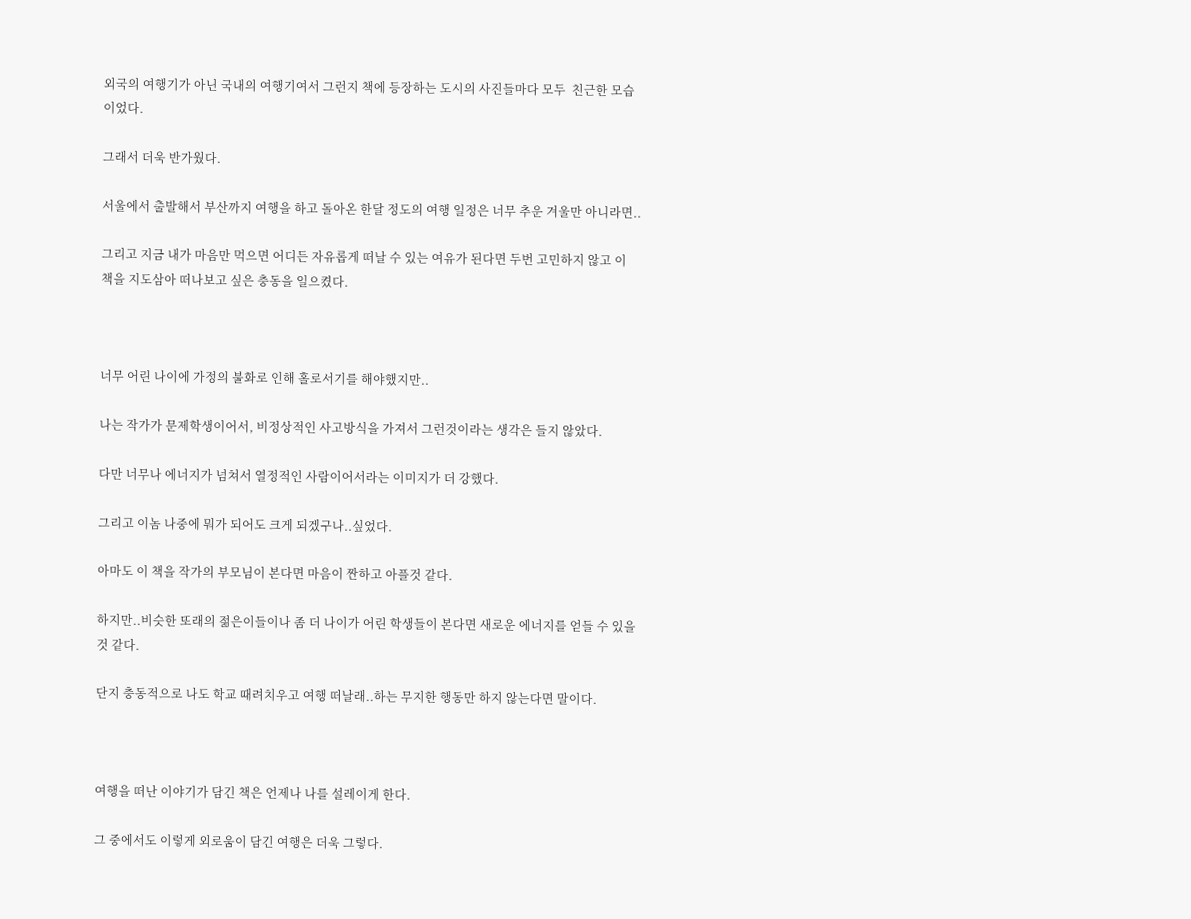외국의 여행기가 아닌 국내의 여행기여서 그런지 책에 등장하는 도시의 사진들마다 모두  친근한 모습이었다.

그래서 더욱 반가웠다.

서울에서 출발해서 부산까지 여행을 하고 돌아온 한달 정도의 여행 일정은 너무 추운 겨울만 아니라면..

그리고 지금 내가 마음만 먹으면 어디든 자유롭게 떠날 수 있는 여유가 된다면 두번 고민하지 않고 이 책을 지도삼아 떠나보고 싶은 충동을 일으켰다.



너무 어린 나이에 가정의 불화로 인해 홀로서기를 해야했지만..

나는 작가가 문제학생이어서, 비정상적인 사고방식을 가져서 그런것이라는 생각은 들지 않았다.

다만 너무나 에너지가 넘쳐서 열정적인 사람이어서라는 이미지가 더 강했다.

그리고 이놈 나중에 뭐가 되어도 크게 되겠구나..싶었다.

아마도 이 책을 작가의 부모님이 본다면 마음이 짠하고 아플것 같다.

하지만..비슷한 또래의 젊은이들이나 좀 더 나이가 어린 학생들이 본다면 새로운 에너지를 얻들 수 있을것 같다.

단지 충동적으로 나도 학교 때려치우고 여행 떠날래..하는 무지한 행동만 하지 않는다면 말이다.



여행을 떠난 이야기가 담긴 책은 언제나 나를 설레이게 한다.

그 중에서도 이렇게 외로움이 담긴 여행은 더욱 그렇다.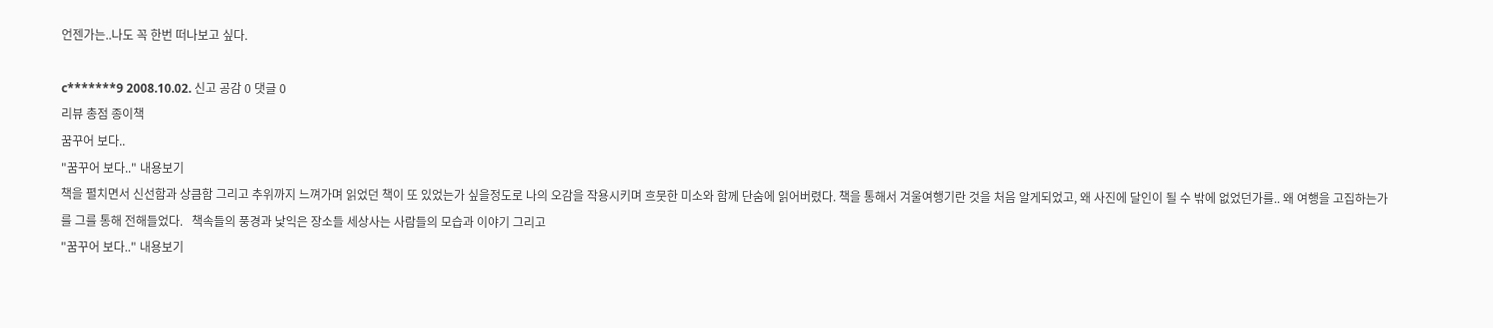언젠가는..나도 꼭 한번 떠나보고 싶다.

c*******9 2008.10.02. 신고 공감 0 댓글 0
리뷰 총점 종이책
꿈꾸어 보다..
"꿈꾸어 보다.." 내용보기
책을 펼치면서 신선함과 상큼함 그리고 추위까지 느껴가며 읽었던 책이 또 있었는가 싶을정도로 나의 오감을 작용시키며 흐뭇한 미소와 함께 단숨에 읽어버렸다. 책을 통해서 겨울여행기란 것을 처음 알게되었고, 왜 사진에 달인이 될 수 밖에 없었던가를.. 왜 여행을 고집하는가를 그를 통해 전해들었다.   책속들의 풍경과 낯익은 장소들 세상사는 사람들의 모습과 이야기 그리고
"꿈꾸어 보다.." 내용보기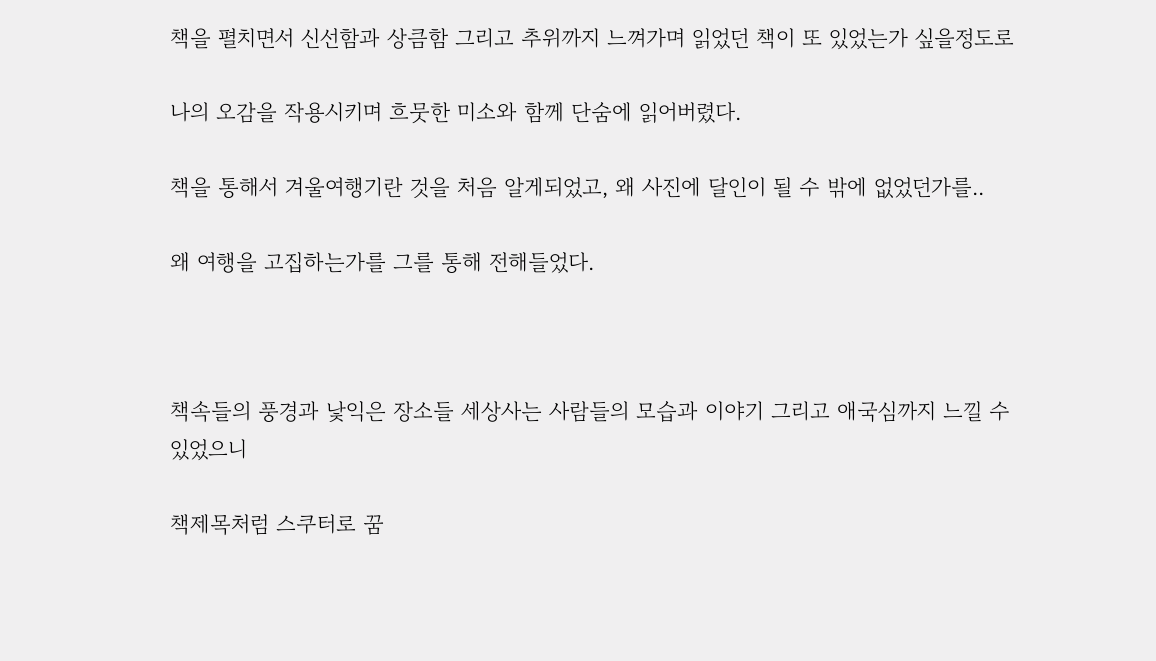책을 펼치면서 신선함과 상큼함 그리고 추위까지 느껴가며 읽었던 책이 또 있었는가 싶을정도로

나의 오감을 작용시키며 흐뭇한 미소와 함께 단숨에 읽어버렸다.

책을 통해서 겨울여행기란 것을 처음 알게되었고, 왜 사진에 달인이 될 수 밖에 없었던가를..

왜 여행을 고집하는가를 그를 통해 전해들었다.



책속들의 풍경과 낯익은 장소들 세상사는 사람들의 모습과 이야기 그리고 애국심까지 느낄 수 있었으니

책제목처럼 스쿠터로 꿈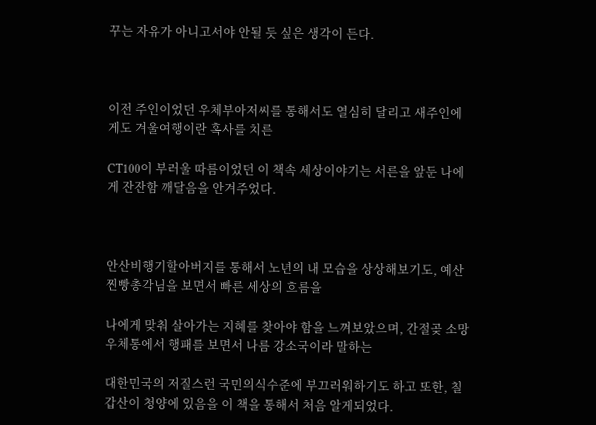꾸는 자유가 아니고서야 안될 듯 싶은 생각이 든다.



이전 주인이었던 우체부아저씨를 통해서도 열심히 달리고 새주인에게도 겨울여행이란 혹사를 치른

CT100이 부러울 따름이었던 이 책속 세상이야기는 서른을 앞둔 나에게 잔잔함 깨달음을 안겨주었다.



안산비행기할아버지를 통해서 노년의 내 모습을 상상해보기도, 예산찐빵총각님을 보면서 빠른 세상의 흐름을

나에게 맞춰 살아가는 지혜를 찾아야 함을 느껴보았으며, 간절곶 소망우체통에서 행패를 보면서 나름 강소국이라 말하는

대한민국의 저질스런 국민의식수준에 부끄러워하기도 하고 또한, 칠갑산이 청양에 있음을 이 책을 통해서 처음 알게되었다.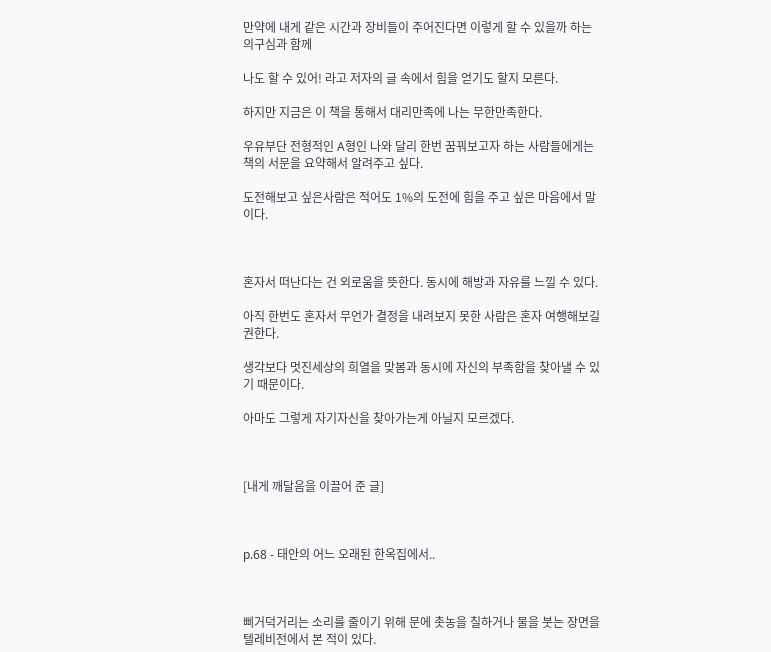만약에 내게 같은 시간과 장비들이 주어진다면 이렇게 할 수 있을까 하는 의구심과 함께

나도 할 수 있어! 라고 저자의 글 속에서 힘을 얻기도 할지 모른다.

하지만 지금은 이 책을 통해서 대리만족에 나는 무한만족한다.

우유부단 전형적인 A형인 나와 달리 한번 꿈꿔보고자 하는 사람들에게는 책의 서문을 요약해서 알려주고 싶다.

도전해보고 싶은사람은 적어도 1%의 도전에 힘을 주고 싶은 마음에서 말이다.



혼자서 떠난다는 건 외로움을 뜻한다. 동시에 해방과 자유를 느낄 수 있다.

아직 한번도 혼자서 무언가 결정을 내려보지 못한 사람은 혼자 여행해보길 권한다.

생각보다 멋진세상의 희열을 맞봄과 동시에 자신의 부족함을 찾아낼 수 있기 때문이다.

아마도 그렇게 자기자신을 찾아가는게 아닐지 모르겠다.



[내게 깨달음을 이끌어 준 글]



p.68 - 태안의 어느 오래된 한옥집에서..



삐거덕거리는 소리를 줄이기 위해 문에 촛농을 칠하거나 물을 붓는 장면을 텔레비전에서 본 적이 있다.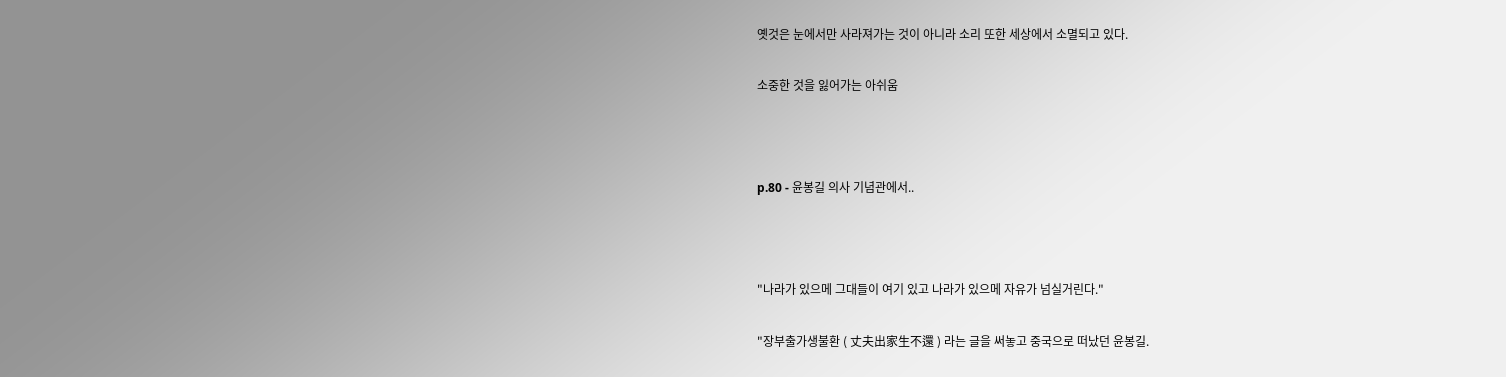옛것은 눈에서만 사라져가는 것이 아니라 소리 또한 세상에서 소멸되고 있다.

소중한 것을 잃어가는 아쉬움



p.80 - 윤봉길 의사 기념관에서..



"나라가 있으메 그대들이 여기 있고 나라가 있으메 자유가 넘실거린다."

"장부출가생불환 ( 丈夫出家生不還 ) 라는 글을 써놓고 중국으로 떠났던 윤봉길.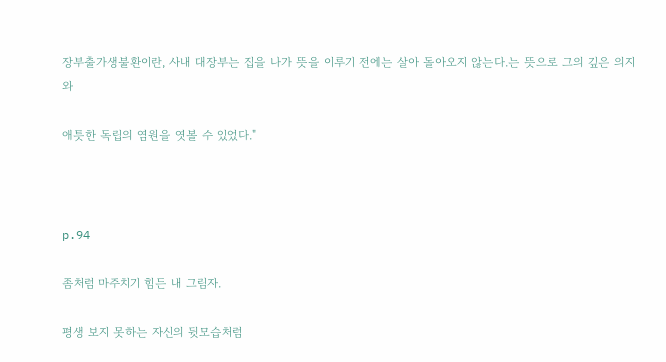장부출가생불환이란, 사내 대장부는 집을 나가 뜻을 이루기 전에는 살아 돌아오지 않는다.는 뜻으로 그의 깊은 의지와

애틋한 독립의 염원을 엿볼 수 있었다."



p.94

좀처럼 마주치기 힘든 내 그림자.

평생 보지 못하는 자신의 뒷모습처럼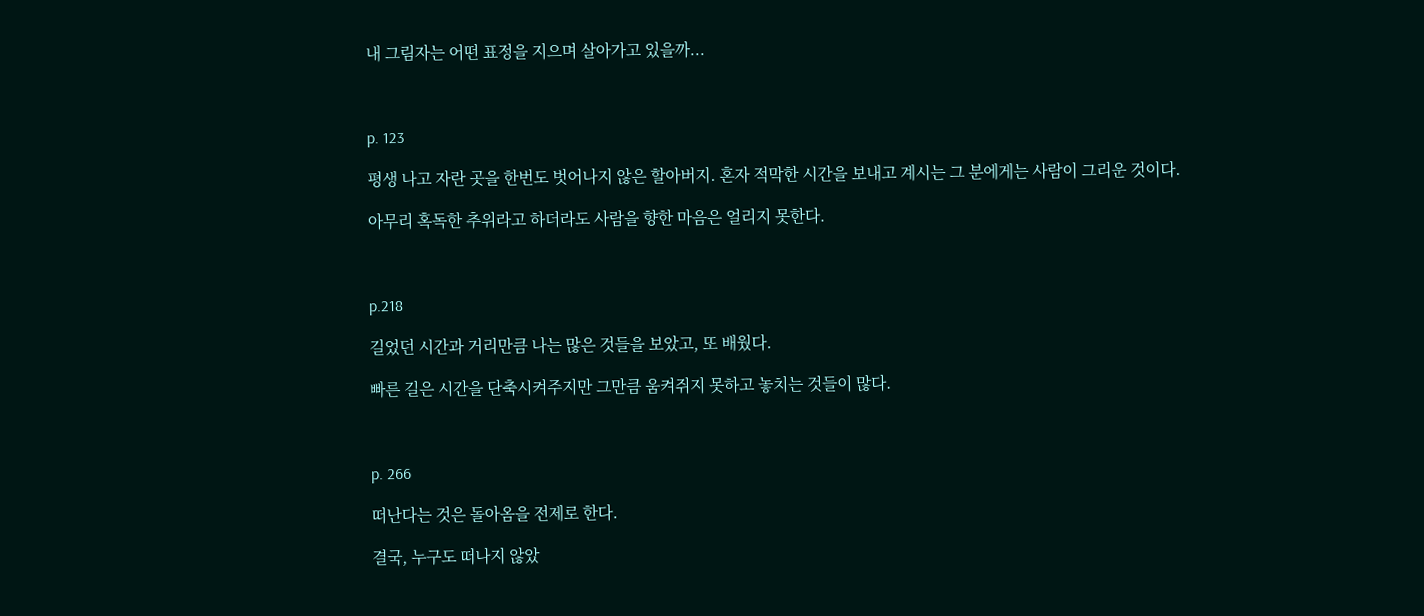내 그림자는 어떤 표정을 지으며 살아가고 있을까...



p. 123

평생 나고 자란 곳을 한번도 벗어나지 않은 할아버지. 혼자 적막한 시간을 보내고 계시는 그 분에게는 사람이 그리운 것이다.

아무리 혹독한 추위라고 하더라도 사람을 향한 마음은 얼리지 못한다.



p.218

길었던 시간과 거리만큼 나는 많은 것들을 보았고, 또 배웠다.

빠른 길은 시간을 단축시켜주지만 그만큼 움켜쥐지 못하고 놓치는 것들이 많다.



p. 266

떠난다는 것은 돌아옴을 전제로 한다.

결국, 누구도 떠나지 않았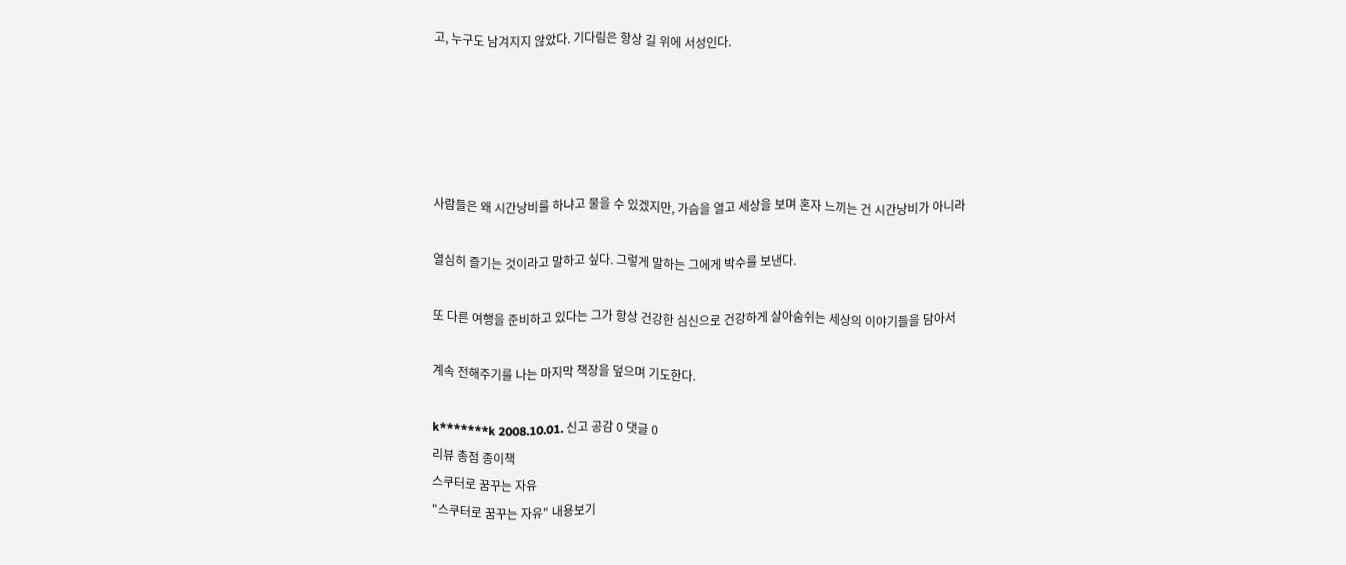고, 누구도 남겨지지 않았다. 기다림은 항상 길 위에 서성인다.





사람들은 왜 시간낭비를 하냐고 물을 수 있겠지만, 가슴을 열고 세상을 보며 혼자 느끼는 건 시간낭비가 아니라

열심히 즐기는 것이라고 말하고 싶다. 그렇게 말하는 그에게 박수를 보낸다.

또 다른 여행을 준비하고 있다는 그가 항상 건강한 심신으로 건강하게 살아숨쉬는 세상의 이야기들을 담아서

계속 전해주기를 나는 마지막 책장을 덮으며 기도한다.

k*******k 2008.10.01. 신고 공감 0 댓글 0
리뷰 총점 종이책
스쿠터로 꿈꾸는 자유
"스쿠터로 꿈꾸는 자유" 내용보기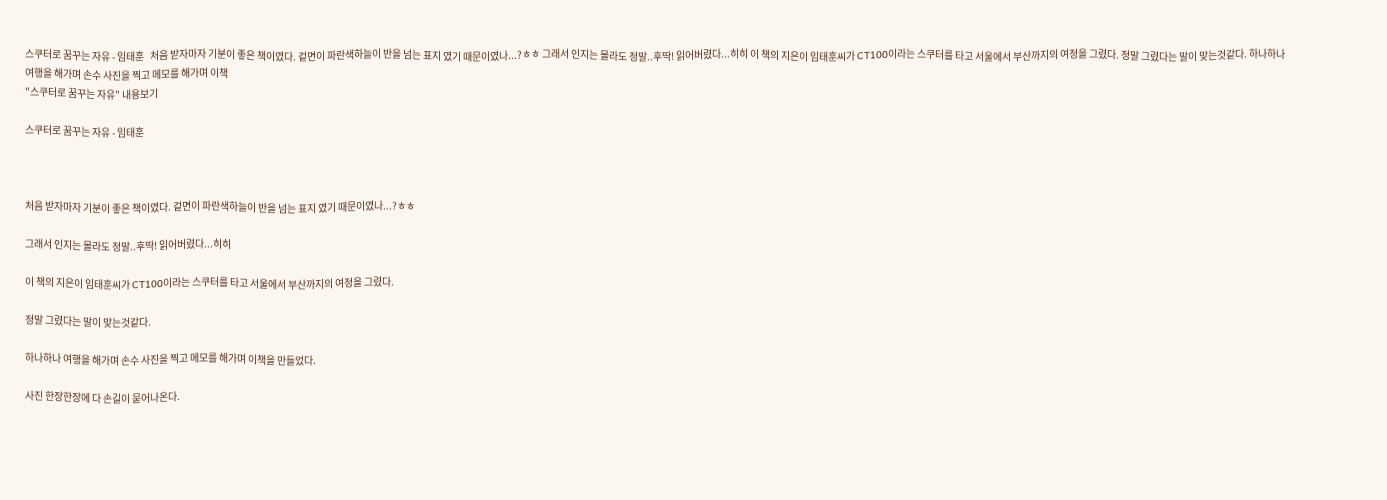스쿠터로 꿈꾸는 자유 - 임태훈   처음 받자마자 기분이 좋은 책이였다. 겉면이 파란색하늘이 반을 넘는 표지 였기 때문이였나...?ㅎㅎ 그래서 인지는 몰라도 정말..후딱! 읽어버렸다...히히 이 책의 지은이 임태훈씨가 CT100이라는 스쿠터를 타고 서울에서 부산까지의 여정을 그렸다. 정말 그렸다는 말이 맞는것같다. 하나하나 여행을 해가며 손수 사진을 찍고 메모를 해가며 이책
"스쿠터로 꿈꾸는 자유" 내용보기

스쿠터로 꿈꾸는 자유 - 임태훈



처음 받자마자 기분이 좋은 책이였다. 겉면이 파란색하늘이 반을 넘는 표지 였기 때문이였나...?ㅎㅎ

그래서 인지는 몰라도 정말..후딱! 읽어버렸다...히히

이 책의 지은이 임태훈씨가 CT100이라는 스쿠터를 타고 서울에서 부산까지의 여정을 그렸다.

정말 그렸다는 말이 맞는것같다.

하나하나 여행을 해가며 손수 사진을 찍고 메모를 해가며 이책을 만들었다.

사진 한장한장에 다 손길이 묻어나온다.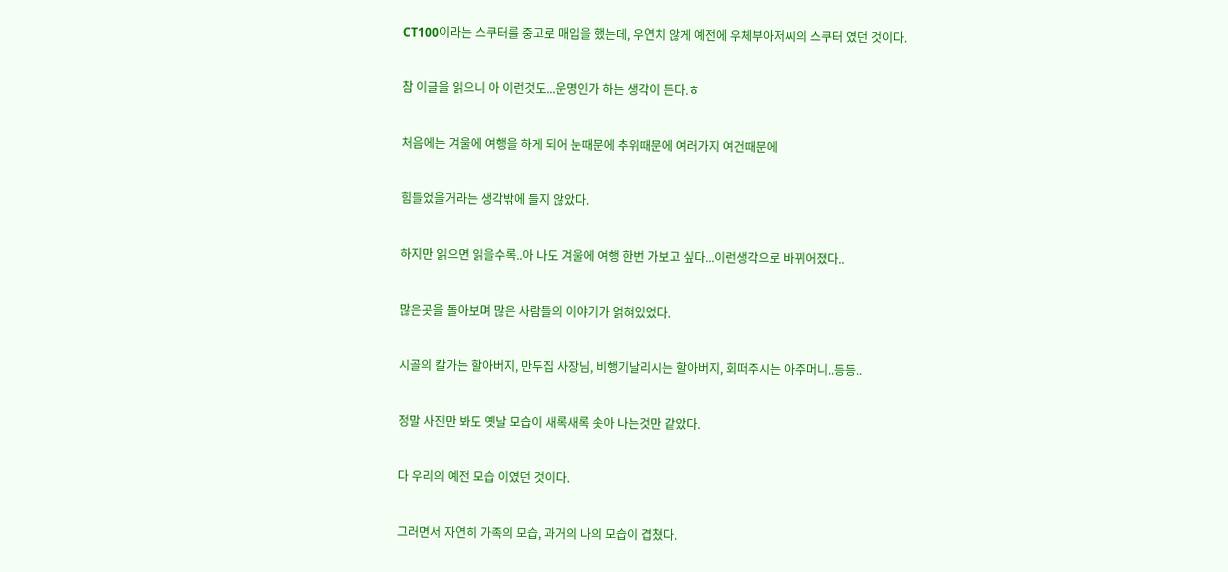CT100이라는 스쿠터를 중고로 매입을 했는데, 우연치 않게 예전에 우체부아저씨의 스쿠터 였던 것이다.

참 이글을 읽으니 아 이런것도...운명인가 하는 생각이 든다.ㅎ

처음에는 겨울에 여행을 하게 되어 눈때문에 추위때문에 여러가지 여건때문에

힘들었을거라는 생각밖에 들지 않았다.

하지만 읽으면 읽을수록..아 나도 겨울에 여행 한번 가보고 싶다...이런생각으로 바뀌어졌다..

많은곳을 돌아보며 많은 사람들의 이야기가 얽혀있었다.

시골의 칼가는 할아버지, 만두집 사장님, 비행기날리시는 할아버지, 회떠주시는 아주머니..등등..

정말 사진만 봐도 옛날 모습이 새록새록 솟아 나는것만 같았다.

다 우리의 예전 모습 이였던 것이다.

그러면서 자연히 가족의 모습, 과거의 나의 모습이 겹쳤다.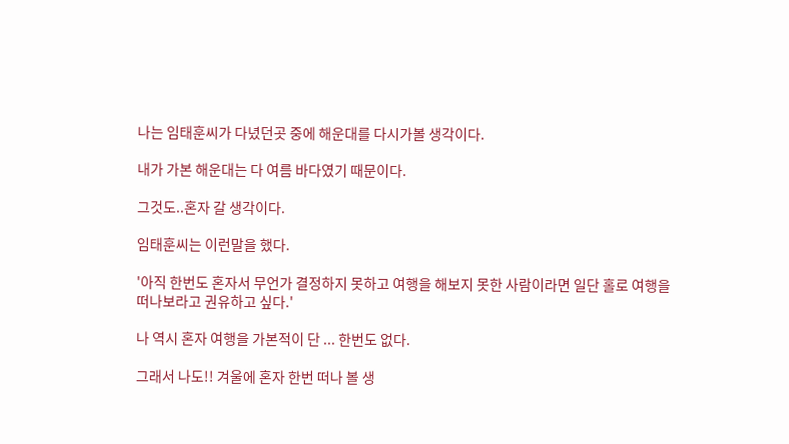나는 임태훈씨가 다녔던곳 중에 해운대를 다시가볼 생각이다.

내가 가본 해운대는 다 여름 바다였기 때문이다.

그것도..혼자 갈 생각이다.

임태훈씨는 이런말을 했다.

'아직 한번도 혼자서 무언가 결정하지 못하고 여행을 해보지 못한 사람이라면 일단 홀로 여행을 떠나보라고 권유하고 싶다.'

나 역시 혼자 여행을 가본적이 단 ... 한번도 없다.

그래서 나도!! 겨울에 혼자 한번 떠나 볼 생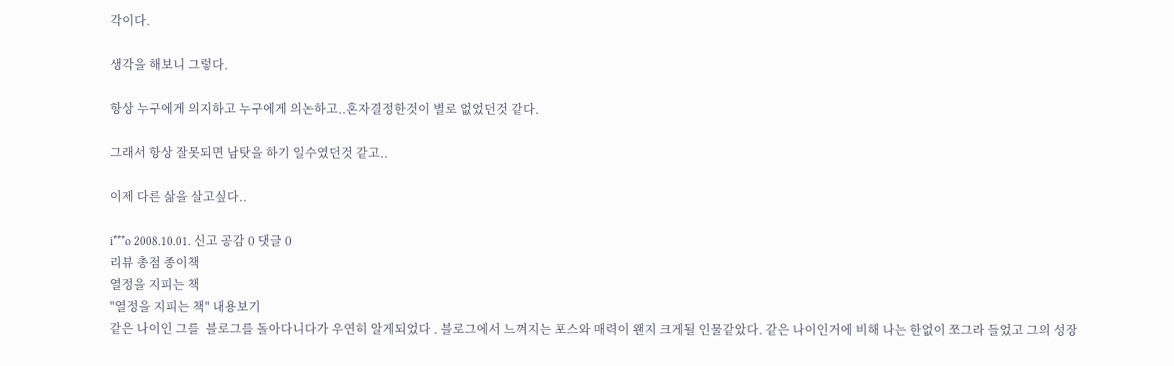각이다.

생각을 해보니 그렇다.

항상 누구에게 의지하고 누구에게 의논하고..혼자결정한것이 별로 없었던것 같다.

그래서 항상 잘못되면 남탓을 하기 일수였던것 같고..

이제 다른 삶을 살고싶다..

i***o 2008.10.01. 신고 공감 0 댓글 0
리뷰 총점 종이책
열정을 지피는 책
"열정을 지피는 책" 내용보기
같은 나이인 그를  블로그를 돌아다니다가 우연히 알게되었다 . 블로그에서 느껴지는 포스와 매력이 왠지 크게될 인물같았다. 같은 나이인거에 비해 나는 한없이 쪼그라 들었고 그의 성장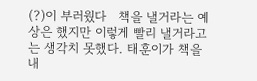(?)이 부러웠다   책을 낼거라는 예상은 했지만 이렇게 빨리 낼거라고는 생각치 못했다. 태훈이가 책을 내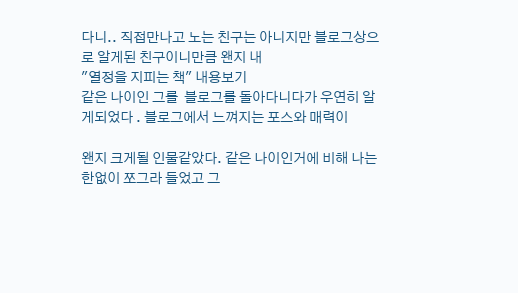다니.. 직접만나고 노는 친구는 아니지만 블로그상으로 알게된 친구이니만큼 왠지 내
"열정을 지피는 책" 내용보기
같은 나이인 그를  블로그를 돌아다니다가 우연히 알게되었다 . 블로그에서 느껴지는 포스와 매력이

왠지 크게될 인물같았다. 같은 나이인거에 비해 나는 한없이 쪼그라 들었고 그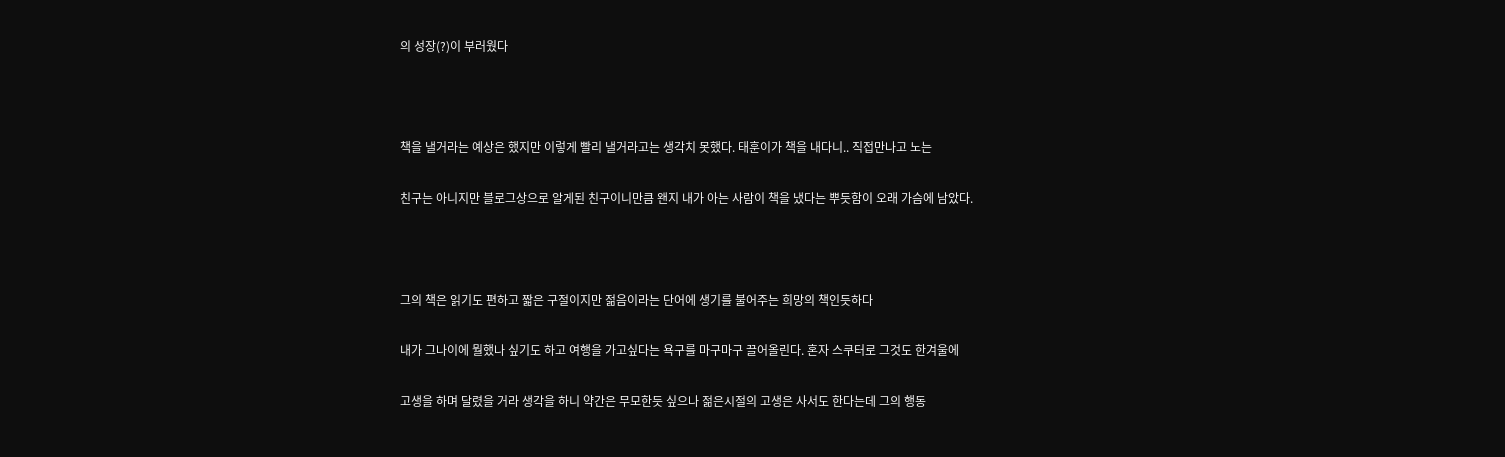의 성장(?)이 부러웠다



책을 낼거라는 예상은 했지만 이렇게 빨리 낼거라고는 생각치 못했다. 태훈이가 책을 내다니.. 직접만나고 노는

친구는 아니지만 블로그상으로 알게된 친구이니만큼 왠지 내가 아는 사람이 책을 냈다는 뿌듯함이 오래 가슴에 남았다.



그의 책은 읽기도 편하고 짧은 구절이지만 젊음이라는 단어에 생기를 불어주는 희망의 책인듯하다

내가 그나이에 뭘했나 싶기도 하고 여행을 가고싶다는 욕구를 마구마구 끌어올린다. 혼자 스쿠터로 그것도 한겨울에

고생을 하며 달렸을 거라 생각을 하니 약간은 무모한듯 싶으나 젊은시절의 고생은 사서도 한다는데 그의 행동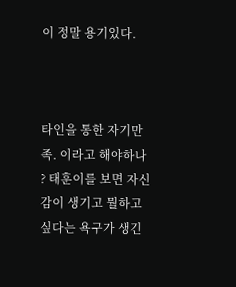이 정말 용기있다.



타인을 통한 자기만족. 이라고 해야하나 ? 태훈이를 보면 자신감이 생기고 뭘하고싶다는 욕구가 생긴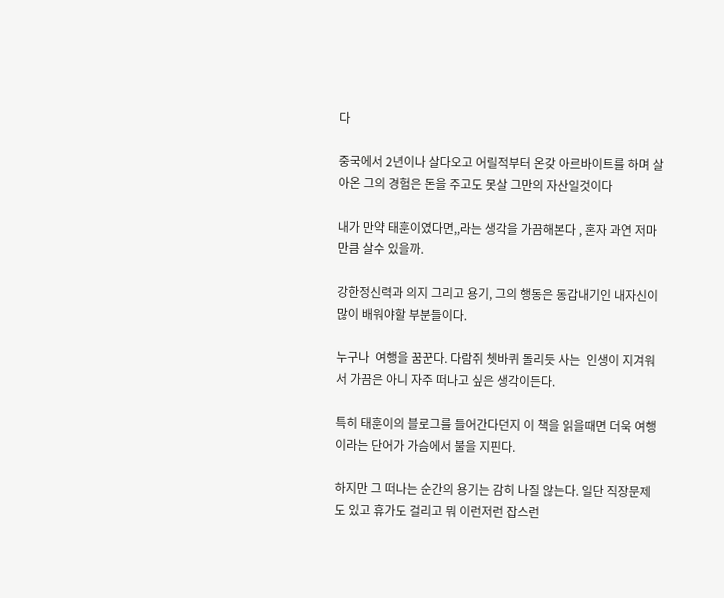다

중국에서 2년이나 살다오고 어릴적부터 온갖 아르바이트를 하며 살아온 그의 경험은 돈을 주고도 못살 그만의 자산일것이다

내가 만약 태훈이였다면,,라는 생각을 가끔해본다 , 혼자 과연 저마만큼 살수 있을까.

강한정신력과 의지 그리고 용기, 그의 행동은 동갑내기인 내자신이 많이 배워야할 부분들이다.

누구나  여행을 꿈꾼다. 다람쥐 쳇바퀴 돌리듯 사는  인생이 지겨워서 가끔은 아니 자주 떠나고 싶은 생각이든다.

특히 태훈이의 블로그를 들어간다던지 이 책을 읽을때면 더욱 여행이라는 단어가 가슴에서 불을 지핀다.

하지만 그 떠나는 순간의 용기는 감히 나질 않는다. 일단 직장문제도 있고 휴가도 걸리고 뭐 이런저런 잡스런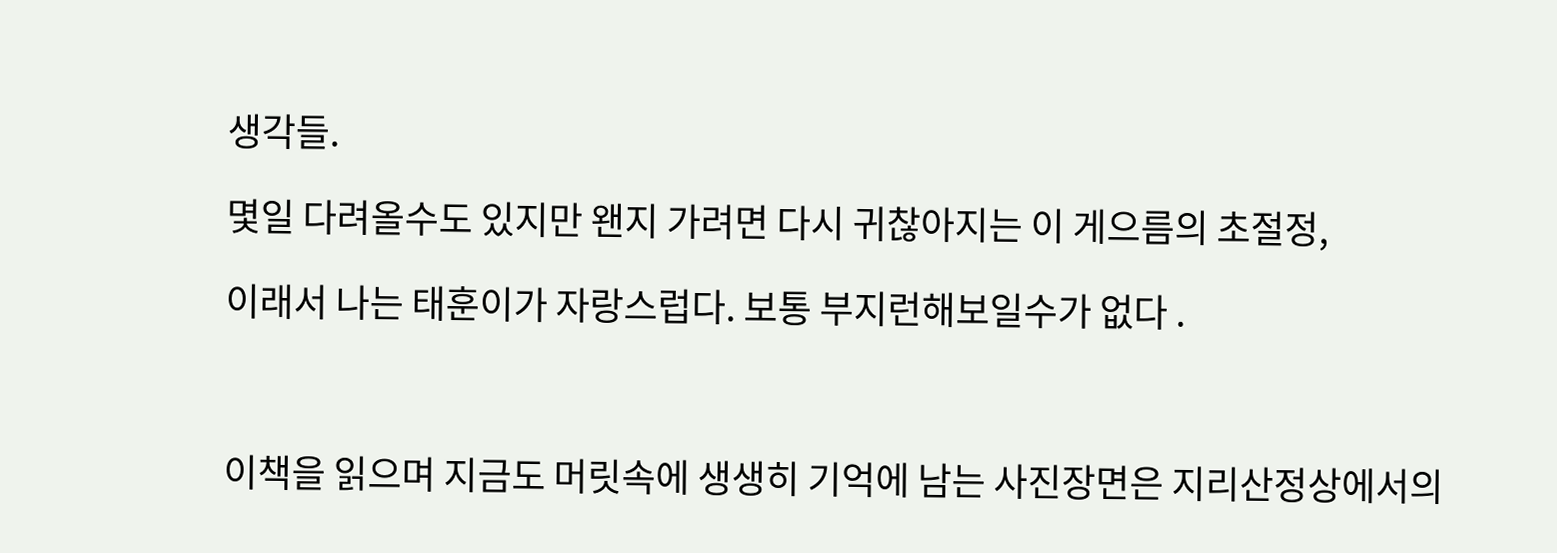생각들.

몇일 다려올수도 있지만 왠지 가려면 다시 귀찮아지는 이 게으름의 초절정,

이래서 나는 태훈이가 자랑스럽다. 보통 부지런해보일수가 없다 .



이책을 읽으며 지금도 머릿속에 생생히 기억에 남는 사진장면은 지리산정상에서의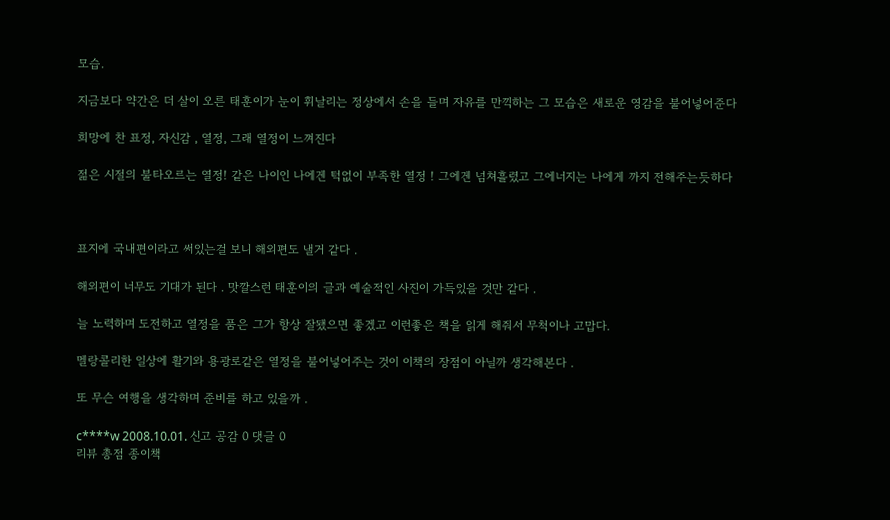모습.

지금보다 약간은 더 살이 오른 태훈이가 눈이 휘날리는 정상에서 손을 들며 자유를 만끽하는 그 모습은 새로운 영감을 불어넣어준다

희망에 찬 표정, 자신감 , 열정, 그래 열정이 느껴진다

젊은 시절의 불타오르는 열정! 같은 나이인 나에겐 턱없이 부족한 열정 ! 그에겐 넘쳐흘렸고 그에너지는 나에게 까지 전해주는듯하다



표지에 국내편이라고 써있는걸 보니 해외편도 낼거 같다 .

해외편이 너무도 기대가 된다 . 맛깔스런 태훈이의 글과 예술적인 사진이 가득있을 것만 같다 .

늘 노력하며 도전하고 열정을 품은 그가 항상 잘됐으면 좋겠고 이런좋은 책을 읽게 해줘서 무척이나 고맙다.

멜랑콜리한 일상에 활기와 용광로같은 열정을 불어넣어주는 것이 이책의 장점이 아닐까 생각해본다 .

또 무슨 여행을 생각하며 준비를 하고 있을까 .

c****w 2008.10.01. 신고 공감 0 댓글 0
리뷰 총점 종이책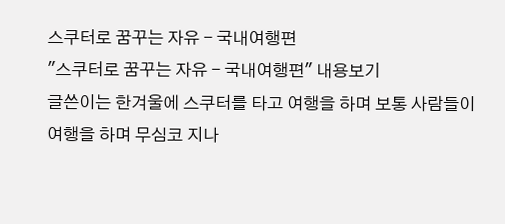스쿠터로 꿈꾸는 자유 - 국내여행편
"스쿠터로 꿈꾸는 자유 - 국내여행편" 내용보기
글쓴이는 한겨울에 스쿠터를 타고 여행을 하며 보통 사람들이 여행을 하며 무심코 지나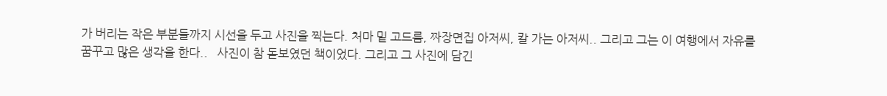가 버리는 작은 부분들까지 시선을 두고 사진을 찍는다. 처마 밑 고드름, 짜장면집 아저씨, 칼 가는 아저씨.. 그리고 그는 이 여행에서 자유를 꿈꾸고 많은 생각을 한다..   사진이 참 돋보였던 책이었다. 그리고 그 사진에 담긴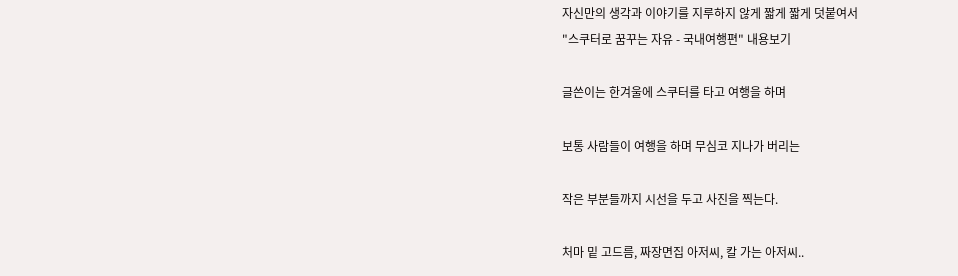자신만의 생각과 이야기를 지루하지 않게 짧게 짧게 덧붙여서
"스쿠터로 꿈꾸는 자유 - 국내여행편" 내용보기

글쓴이는 한겨울에 스쿠터를 타고 여행을 하며

보통 사람들이 여행을 하며 무심코 지나가 버리는

작은 부분들까지 시선을 두고 사진을 찍는다.

처마 밑 고드름, 짜장면집 아저씨, 칼 가는 아저씨..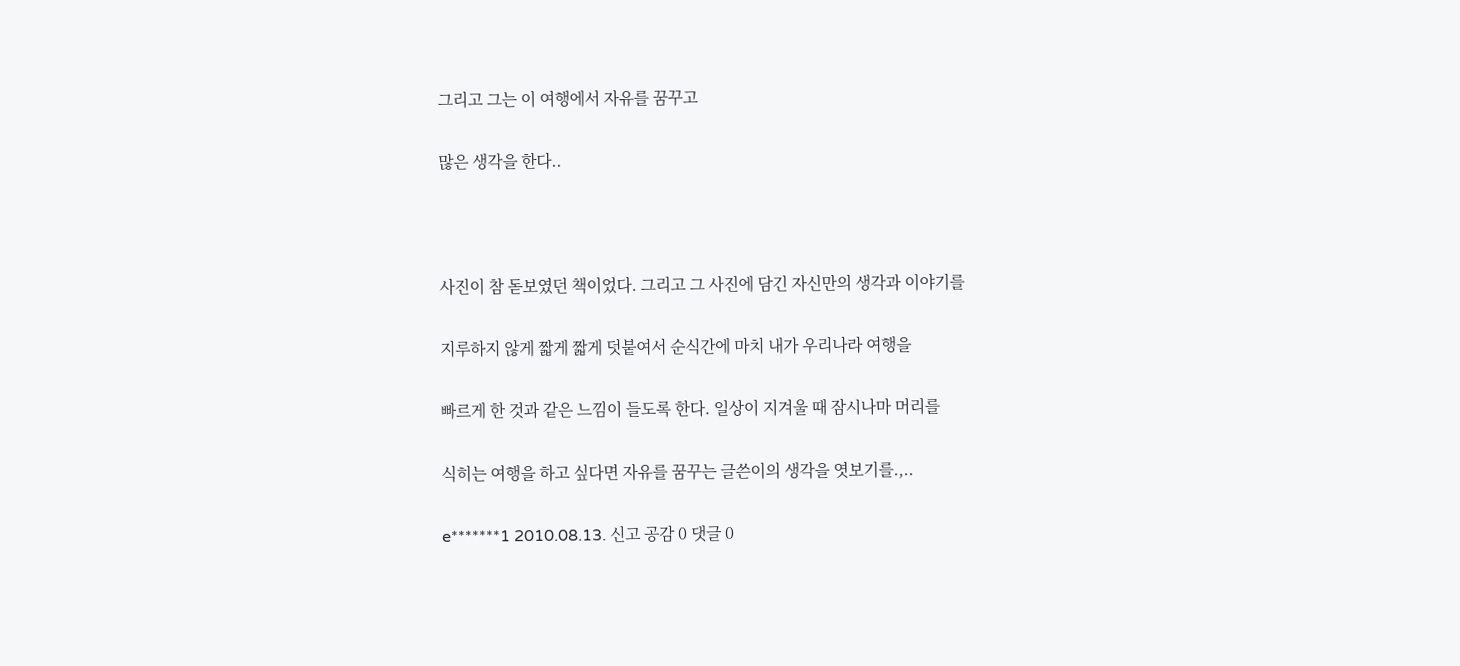그리고 그는 이 여행에서 자유를 꿈꾸고

많은 생각을 한다..



사진이 참 돋보였던 책이었다. 그리고 그 사진에 담긴 자신만의 생각과 이야기를

지루하지 않게 짧게 짧게 덧붙여서 순식간에 마치 내가 우리나라 여행을

빠르게 한 것과 같은 느낌이 들도록 한다. 일상이 지겨울 때 잠시나마 머리를

식히는 여행을 하고 싶다면 자유를 꿈꾸는 글쓴이의 생각을 엿보기를.,..

e*******1 2010.08.13. 신고 공감 0 댓글 0